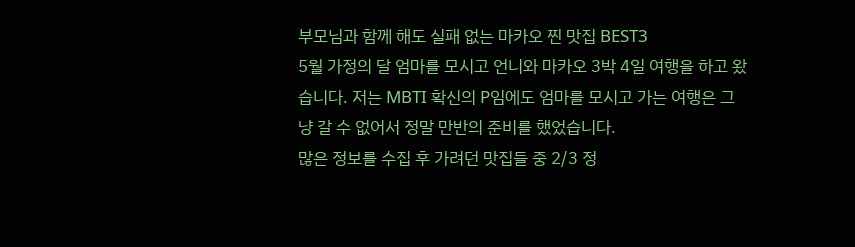부모님과 함께 해도 실패 없는 마카오 찐 맛집 BEST3
5월 가정의 달 엄마를 모시고 언니와 마카오 3박 4일 여행을 하고 왔습니다. 저는 MBTI 확신의 P임에도 엄마를 모시고 가는 여행은 그냥 갈 수 없어서 정말 만반의 준비를 했었습니다.
많은 정보를 수집 후 가려던 맛집들 중 2/3 정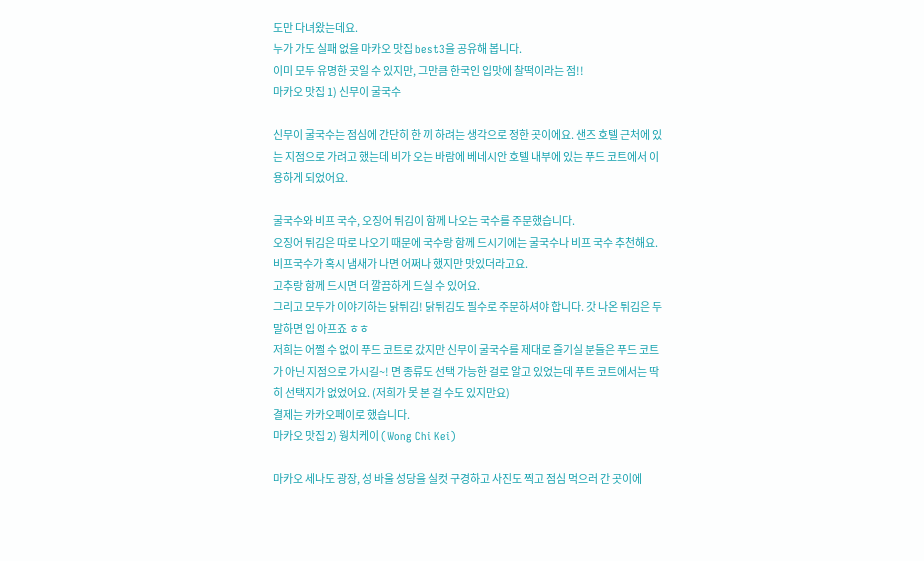도만 다녀왔는데요.
누가 가도 실패 없을 마카오 맛집 best3을 공유해 봅니다.
이미 모두 유명한 곳일 수 있지만, 그만큼 한국인 입맛에 찰떡이라는 점!!
마카오 맛집 1) 신무이 굴국수

신무이 굴국수는 점심에 간단히 한 끼 하려는 생각으로 정한 곳이에요. 샌즈 호텔 근처에 있는 지점으로 가려고 했는데 비가 오는 바람에 베네시안 호텔 내부에 있는 푸드 코트에서 이용하게 되었어요.

굴국수와 비프 국수, 오징어 튀김이 함께 나오는 국수를 주문했습니다.
오징어 튀김은 따로 나오기 때문에 국수랑 함께 드시기에는 굴국수나 비프 국수 추천해요. 비프국수가 혹시 냄새가 나면 어쩌나 했지만 맛있더라고요.
고추랑 함께 드시면 더 깔끔하게 드실 수 있어요.
그리고 모두가 이야기하는 닭튀김! 닭튀김도 필수로 주문하셔야 합니다. 갓 나온 튀김은 두 말하면 입 아프죠 ㅎㅎ
저희는 어쩔 수 없이 푸드 코트로 갔지만 신무이 굴국수를 제대로 즐기실 분들은 푸드 코트가 아닌 지점으로 가시길~! 면 종류도 선택 가능한 걸로 알고 있었는데 푸트 코트에서는 딱히 선택지가 없었어요. (저희가 못 본 걸 수도 있지만요)
결제는 카카오페이로 했습니다.
마카오 맛집 2) 웡치케이 (Wong Chi Kei)

마카오 세나도 광장, 성 바울 성당을 실컷 구경하고 사진도 찍고 점심 먹으러 간 곳이에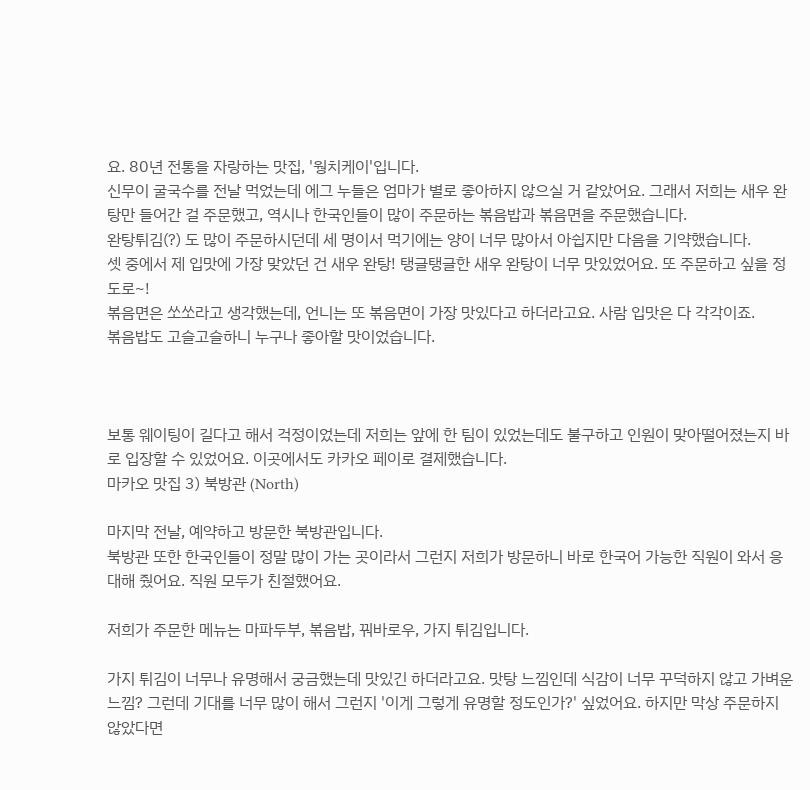요. 80년 전통을 자랑하는 맛집, '웡치케이'입니다.
신무이 굴국수를 전날 먹었는데 에그 누들은 엄마가 별로 좋아하지 않으실 거 같았어요. 그래서 저희는 새우 완탕만 들어간 걸 주문했고, 역시나 한국인들이 많이 주문하는 볶음밥과 볶음면을 주문했습니다.
완탕튀김(?) 도 많이 주문하시던데 세 명이서 먹기에는 양이 너무 많아서 아쉽지만 다음을 기약했습니다.
셋 중에서 제 입맛에 가장 맞았던 건 새우 완탕! 탱글탱글한 새우 완탕이 너무 맛있었어요. 또 주문하고 싶을 정도로~!
볶음면은 쏘쏘라고 생각했는데, 언니는 또 볶음면이 가장 맛있다고 하더라고요. 사람 입맛은 다 각각이죠.
볶음밥도 고슬고슬하니 누구나 좋아할 맛이었습니다.



보통 웨이팅이 길다고 해서 걱정이었는데 저희는 앞에 한 팀이 있었는데도 불구하고 인원이 맞아떨어졌는지 바로 입장할 수 있었어요. 이곳에서도 카카오 페이로 결제했습니다.
마카오 맛집 3) 북방관 (North)

마지막 전날, 예약하고 방문한 북방관입니다.
북방관 또한 한국인들이 정말 많이 가는 곳이라서 그런지 저희가 방문하니 바로 한국어 가능한 직원이 와서 응대해 줬어요. 직원 모두가 친절했어요.

저희가 주문한 메뉴는 마파두부, 볶음밥, 꿔바로우, 가지 튀김입니다.

가지 튀김이 너무나 유명해서 궁금했는데 맛있긴 하더라고요. 맛탕 느낌인데 식감이 너무 꾸덕하지 않고 가벼운 느낌? 그런데 기대를 너무 많이 해서 그런지 '이게 그렇게 유명할 정도인가?' 싶었어요. 하지만 막상 주문하지 않았다면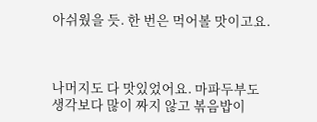아쉬웠을 듯. 한 번은 먹어볼 맛이고요.



나머지도 다 맛있었어요. 마파두부도 생각보다 많이 짜지 않고 볶음밥이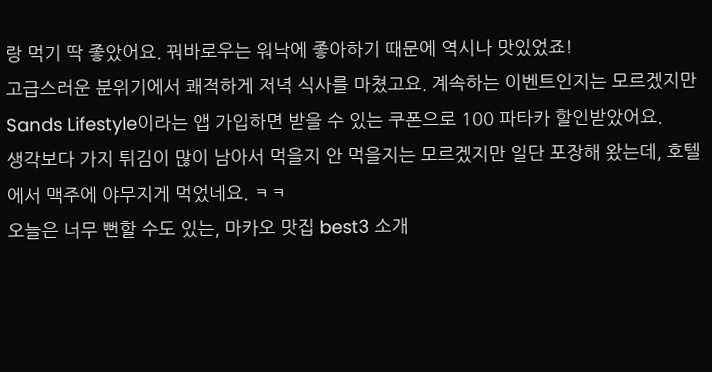랑 먹기 딱 좋았어요. 꿔바로우는 워낙에 좋아하기 때문에 역시나 맛있었죠!
고급스러운 분위기에서 쾌적하게 저녁 식사를 마쳤고요. 계속하는 이벤트인지는 모르겠지만 Sands Lifestyle이라는 앱 가입하면 받을 수 있는 쿠폰으로 100 파타카 할인받았어요.
생각보다 가지 튀김이 많이 남아서 먹을지 안 먹을지는 모르겠지만 일단 포장해 왔는데, 호텔에서 맥주에 야무지게 먹었네요. ㅋㅋ
오늘은 너무 뻔할 수도 있는, 마카오 맛집 best3 소개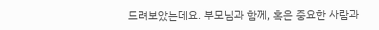드려보았는데요. 부모님과 함께, 혹은 중요한 사람과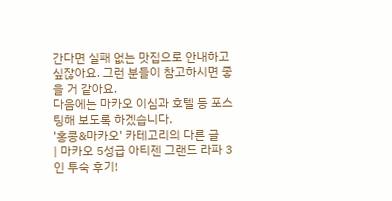간다면 실패 없는 맛집으로 안내하고 싶잖아요. 그런 분들이 참고하시면 좋을 거 같아요.
다음에는 마카오 이심과 호텔 등 포스팅해 보도록 하겠습니다.
'홍콩&마카오' 카테고리의 다른 글
| 마카오 5성급 아티젠 그랜드 라파 3인 투숙 후기!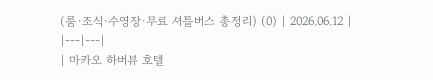(룸·조식·수영장·무료 셔틀버스 총정리) (0) | 2026.06.12 |
|---|---|
| 마카오 하버뷰 호텔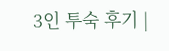3인 투숙 후기 |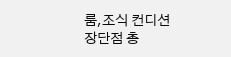룸,조식 컨디션 장단점 총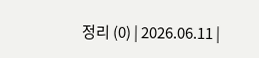정리 (0) | 2026.06.11 |